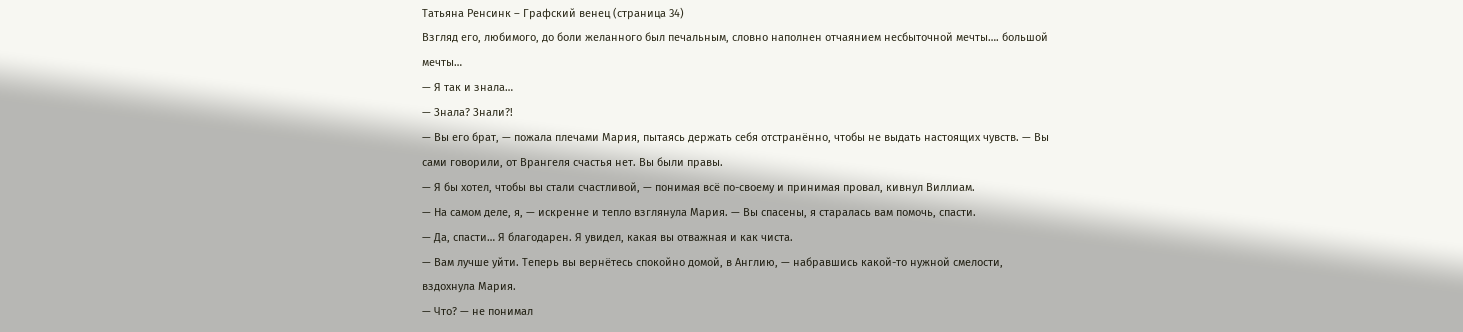Татьяна Ренсинк – Графский венец (страница 34)
Взгляд его, любимого, до боли желанного был печальным, словно наполнен отчаянием несбыточной мечты…. большой мечты…
— Я так и знала…
— Знала? Знали?!
— Вы его брат, — пожала плечами Мария, пытаясь держать себя отстранённо, чтобы не выдать настоящих чувств. — Вы сами говорили, от Врангеля счастья нет. Вы были правы.
— Я бы хотел, чтобы вы стали счастливой, — понимая всё по-своему и принимая провал, кивнул Виллиам.
— На самом деле, я, — искренне и тепло взглянула Мария. — Вы спасены, я старалась вам помочь, спасти.
— Да, спасти… Я благодарен. Я увидел, какая вы отважная и как чиста.
— Вам лучше уйти. Теперь вы вернётесь спокойно домой, в Англию, — набравшись какой-то нужной смелости, вздохнула Мария.
— Что? — не понимал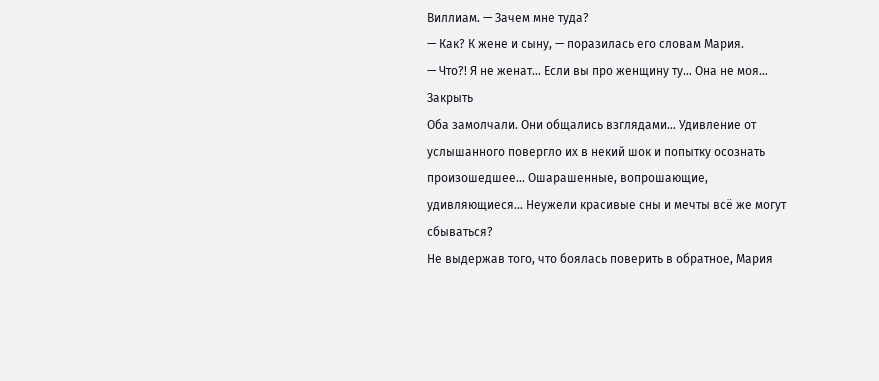Виллиам. — Зачем мне туда?
— Как? К жене и сыну, — поразилась его словам Мария.
— Что?! Я не женат… Если вы про женщину ту… Она не моя…
Закрыть
Оба замолчали. Они общались взглядами… Удивление от услышанного повергло их в некий шок и попытку осознать произошедшее… Ошарашенные, вопрошающие, удивляющиеся… Неужели красивые сны и мечты всё же могут сбываться?
Не выдержав того, что боялась поверить в обратное, Мария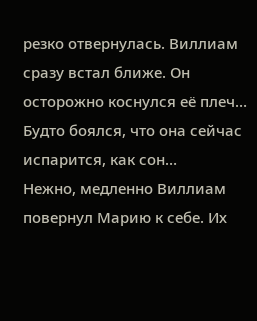резко отвернулась. Виллиам сразу встал ближе. Он осторожно коснулся её плеч… Будто боялся, что она сейчас испарится, как сон…
Нежно, медленно Виллиам повернул Марию к себе. Их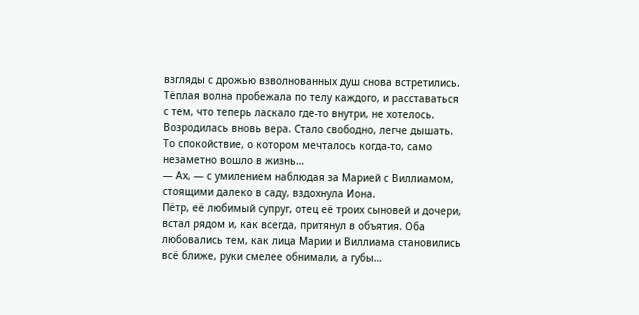взгляды с дрожью взволнованных душ снова встретились. Тёплая волна пробежала по телу каждого, и расставаться с тем, что теперь ласкало где-то внутри, не хотелось. Возродилась вновь вера. Стало свободно, легче дышать. То спокойствие, о котором мечталось когда-то, само незаметно вошло в жизнь…
— Ах, — с умилением наблюдая за Марией с Виллиамом, стоящими далеко в саду, вздохнула Иона.
Пётр, её любимый супруг, отец её троих сыновей и дочери, встал рядом и, как всегда, притянул в объятия. Оба любовались тем, как лица Марии и Виллиама становились всё ближе, руки смелее обнимали, а губы…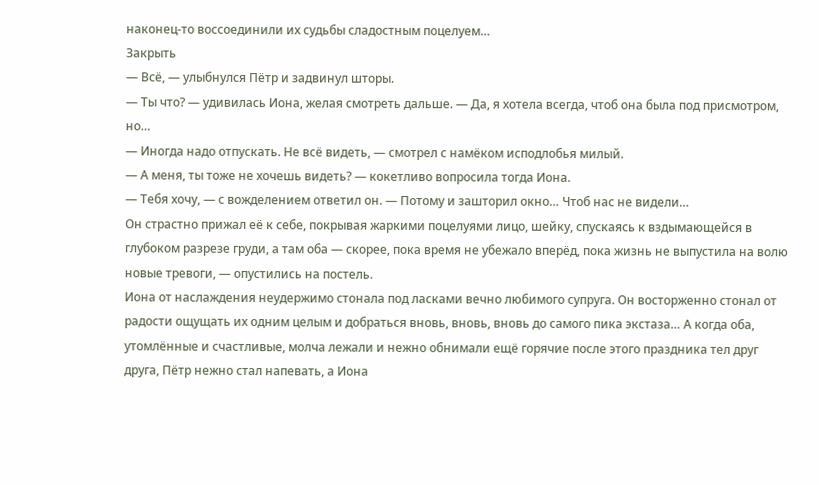наконец-то воссоединили их судьбы сладостным поцелуем…
Закрыть
— Всё, — улыбнулся Пётр и задвинул шторы.
— Ты что? — удивилась Иона, желая смотреть дальше. — Да, я хотела всегда, чтоб она была под присмотром, но…
— Иногда надо отпускать. Не всё видеть, — смотрел с намёком исподлобья милый.
— А меня, ты тоже не хочешь видеть? — кокетливо вопросила тогда Иона.
— Тебя хочу, — с вожделением ответил он. — Потому и зашторил окно… Чтоб нас не видели…
Он страстно прижал её к себе, покрывая жаркими поцелуями лицо, шейку, спускаясь к вздымающейся в глубоком разрезе груди, а там оба — скорее, пока время не убежало вперёд, пока жизнь не выпустила на волю новые тревоги, — опустились на постель.
Иона от наслаждения неудержимо стонала под ласками вечно любимого супруга. Он восторженно стонал от радости ощущать их одним целым и добраться вновь, вновь, вновь до самого пика экстаза… А когда оба, утомлённые и счастливые, молча лежали и нежно обнимали ещё горячие после этого праздника тел друг друга, Пётр нежно стал напевать, а Иона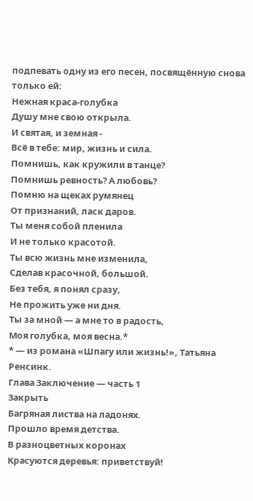подпевать одну из его песен, посвящённую снова только ей:
Нежная краса-голубка
Душу мне свою открыла.
И святая, и земная -
Всё в тебе: мир, жизнь и сила.
Помнишь, как кружили в танце?
Помнишь ревность? А любовь?
Помню на щеках румянец
От признаний, ласк даров.
Ты меня собой пленила
И не только красотой.
Ты всю жизнь мне изменила,
Сделав красочной, большой.
Без тебя, я понял сразу,
Не прожить уже ни дня.
Ты за мной — а мне то в радость,
Моя голубка, моя весна.*
* — из романа «Шпагу или жизнь!», Татьяна Ренсинк.
Глава Заключение — часть 1
Закрыть
Багряная листва на ладонях.
Прошло время детства.
В разноцветных коронах
Красуются деревья: приветствуй!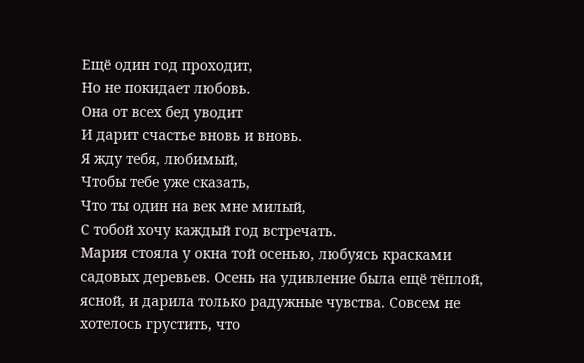Ещё один год проходит,
Но не покидает любовь.
Она от всех бед уводит
И дарит счастье вновь и вновь.
Я жду тебя, любимый,
Чтобы тебе уже сказать,
Что ты один на век мне милый,
С тобой хочу каждый год встречать.
Мария стояла у окна той осенью, любуясь красками садовых деревьев. Осень на удивление была ещё тёплой, ясной, и дарила только радужные чувства. Совсем не хотелось грустить, что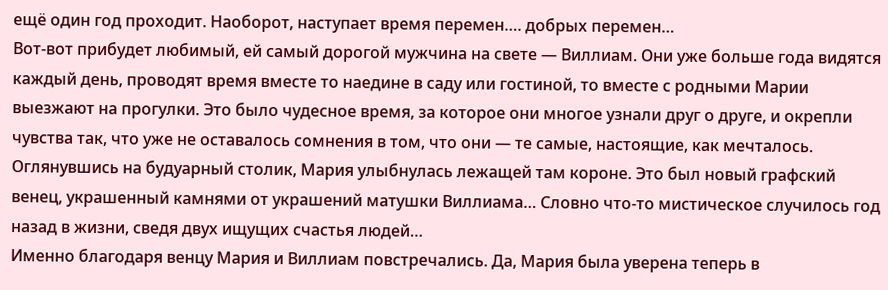ещё один год проходит. Наоборот, наступает время перемен…. добрых перемен…
Вот-вот прибудет любимый, ей самый дорогой мужчина на свете — Виллиам. Они уже больше года видятся каждый день, проводят время вместе то наедине в саду или гостиной, то вместе с родными Марии выезжают на прогулки. Это было чудесное время, за которое они многое узнали друг о друге, и окрепли чувства так, что уже не оставалось сомнения в том, что они — те самые, настоящие, как мечталось.
Оглянувшись на будуарный столик, Мария улыбнулась лежащей там короне. Это был новый графский венец, украшенный камнями от украшений матушки Виллиама… Словно что-то мистическое случилось год назад в жизни, сведя двух ищущих счастья людей…
Именно благодаря венцу Мария и Виллиам повстречались. Да, Мария была уверена теперь в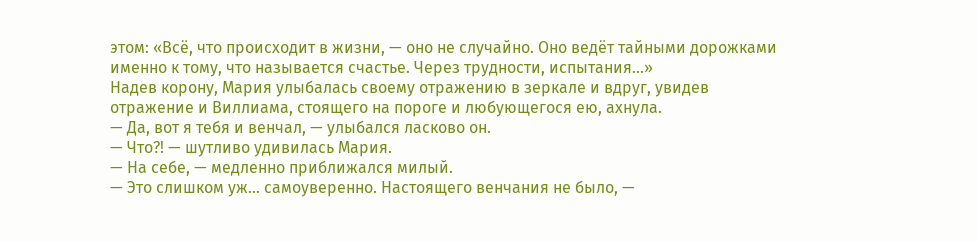этом: «Всё, что происходит в жизни, — оно не случайно. Оно ведёт тайными дорожками именно к тому, что называется счастье. Через трудности, испытания…»
Надев корону, Мария улыбалась своему отражению в зеркале и вдруг, увидев отражение и Виллиама, стоящего на пороге и любующегося ею, ахнула.
— Да, вот я тебя и венчал, — улыбался ласково он.
— Что?! — шутливо удивилась Мария.
— На себе, — медленно приближался милый.
— Это слишком уж… самоуверенно. Настоящего венчания не было, —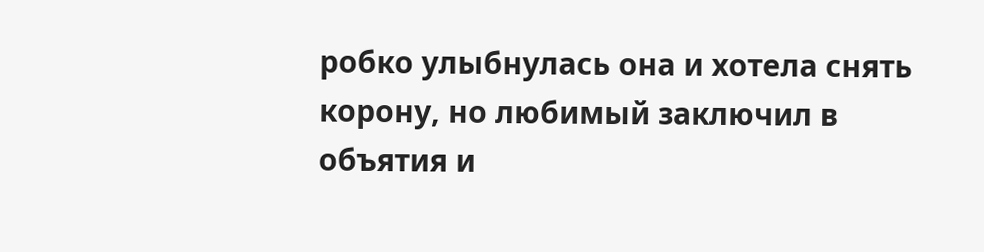робко улыбнулась она и хотела снять корону, но любимый заключил в объятия и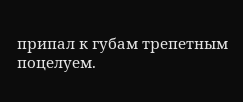припал к губам трепетным поцелуем.